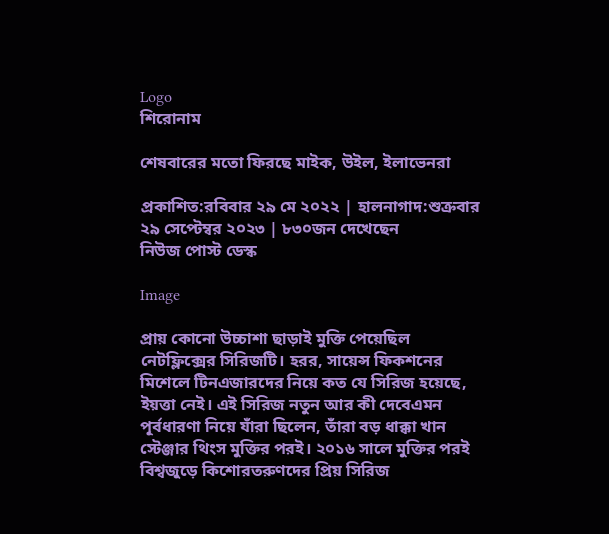Logo
শিরোনাম

শেষবারের মতো ফিরছে মাইক, উইল, ইলাভেনরা

প্রকাশিত:রবিবার ২৯ মে ২০২২ | হালনাগাদ:শুক্রবার ২৯ সেপ্টেম্বর ২০২৩ | ৮৩০জন দেখেছেন
নিউজ পোস্ট ডেস্ক

Image

প্রায় কোনো উচ্চাশা ছাড়াই মুক্তি পেয়েছিল নেটফ্লিক্সের সিরিজটি। হরর, সায়েন্স ফিকশনের মিশেলে টিনএজারদের নিয়ে কত যে সিরিজ হয়েছে, ইয়ত্তা নেই। এই সিরিজ নতুন আর কী দেবেএমন পূর্বধারণা নিয়ে যাঁরা ছিলেন, তাঁরা বড় ধাক্কা খান স্টেঞ্জার থিংস মুক্তির পরই। ২০১৬ সালে মুক্তির পরই বিশ্বজুড়ে কিশোরতরুণদের প্রিয় সিরিজ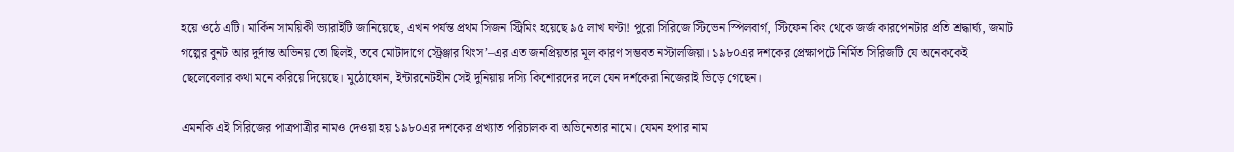হয়ে ওঠে এটি। মার্কিন সাময়িকী ভ্যারাইটি জানিয়েছে, এখন পর্যন্ত প্রথম সিজন স্ট্রিমিং হয়েছে ৯৫ লাখ ঘণ্টা! পুরো সিরিজে স্টিভেন স্পিলবার্গ, স্টিফেন কিং থেকে জর্জ কারপেনটার প্রতি শ্রদ্ধার্ঘ্য, জমাট গল্পের বুনট আর দুর্দান্ত অভিনয় তো ছিলই, তবে মোটাদাগে স্ট্রেঞ্জার থিংস’–এর এত জনপ্রিয়তার মূল কারণ সম্ভবত নস্টালজিয়া। ১৯৮০এর দশকের প্রেক্ষাপটে নির্মিত সিরিজটি যে অনেককেই ছেলেবেলার কথা মনে করিয়ে দিয়েছে। মুঠোফোন, ইন্টারনেটহীন সেই দুনিয়ায় দস্যি কিশোরদের দলে যেন দর্শকেরা নিজেরাই ভিড়ে গেছেন।

এমনকি এই সিরিজের পাত্রপাত্রীর নামও দেওয়া হয় ১৯৮০এর দশকের প্রখ্যাত পরিচালক বা অভিনেতার নামে। যেমন হপার নাম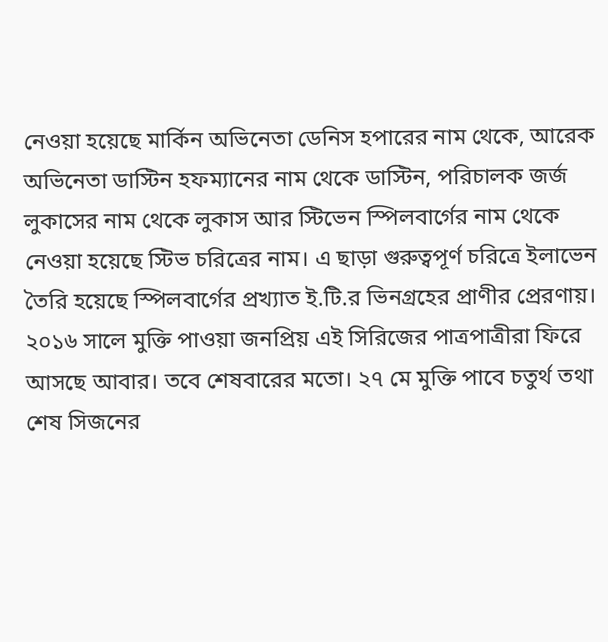নেওয়া হয়েছে মার্কিন অভিনেতা ডেনিস হপারের নাম থেকে, আরেক অভিনেতা ডাস্টিন হফম্যানের নাম থেকে ডাস্টিন, পরিচালক জর্জ লুকাসের নাম থেকে লুকাস আর স্টিভেন স্পিলবার্গের নাম থেকে নেওয়া হয়েছে স্টিভ চরিত্রের নাম। এ ছাড়া গুরুত্বপূর্ণ চরিত্রে ইলাভেন তৈরি হয়েছে স্পিলবার্গের প্রখ্যাত ই.টি.র ভিনগ্রহের প্রাণীর প্রেরণায়। ২০১৬ সালে মুক্তি পাওয়া জনপ্রিয় এই সিরিজের পাত্রপাত্রীরা ফিরে আসছে আবার। তবে শেষবারের মতো। ২৭ মে মুক্তি পাবে চতুর্থ তথা শেষ সিজনের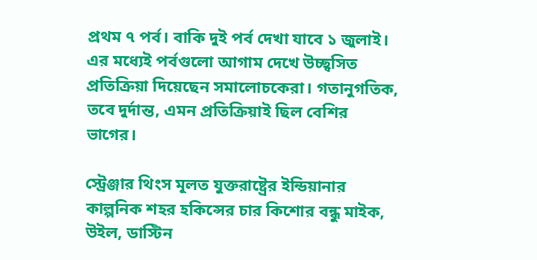প্রথম ৭ পর্ব। বাকি দুই পর্ব দেখা যাবে ১ জুলাই। এর মধ্যেই পর্বগুলো আগাম দেখে উচ্ছ্বসিত প্রতিক্রিয়া দিয়েছেন সমালোচকেরা। গতানুগতিক, তবে দুর্দান্ত, এমন প্রতিক্রিয়াই ছিল বেশির ভাগের।

স্ট্রেঞ্জার থিংস মূলত যুক্তরাষ্ট্রের ইন্ডিয়ানার কাল্পনিক শহর হকিন্সের চার কিশোর বন্ধু মাইক, উইল, ডাস্টিন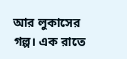আর লুকাসের গল্প। এক রাতে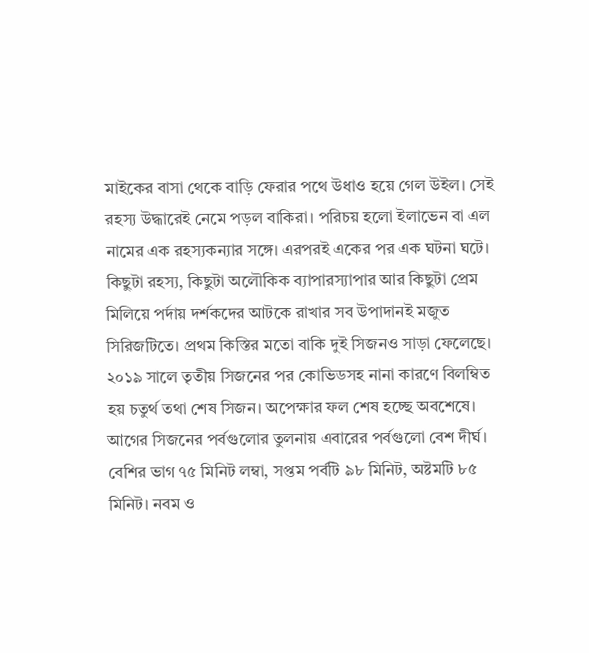মাইকের বাসা থেকে বাড়ি ফেরার পথে উধাও হয়ে গেল উইল। সেই রহস্য উদ্ধারেই নেমে পড়ল বাকিরা। পরিচয় হলো ইলাভেন বা এল নামের এক রহস্যকন্যার সঙ্গে। এরপরই একের পর এক ঘটনা ঘটে। কিছুটা রহস্য, কিছুটা অলৌকিক ব্যাপারস্যাপার আর কিছুটা প্রেম মিলিয়ে পর্দায় দর্শকদের আটকে রাখার সব উপাদানই মজুত সিরিজটিতে। প্রথম কিস্তির মতো বাকি দুই সিজনও সাড়া ফেলেছে। ২০১৯ সালে তৃতীয় সিজনের পর কোভিডসহ নানা কারণে বিলম্বিত হয় চতুর্থ তথা শেষ সিজন। অপেক্ষার ফল শেষ হচ্ছে অবশেষে। আগের সিজনের পর্বগুলোর তুলনায় এবারের পর্বগুলো বেশ দীর্ঘ। বেশির ভাগ ৭৫ মিনিট লম্বা, সপ্তম পর্বটি ৯৮ মিনিট, অষ্টমটি ৮৫ মিনিট। নবম ও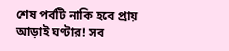শেষ পর্বটি নাকি হবে প্রায় আড়াই ঘণ্টার! সব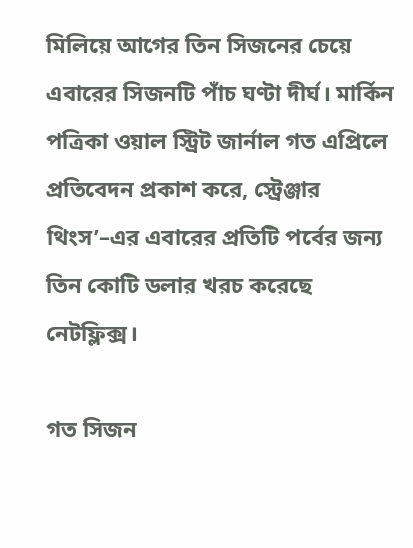মিলিয়ে আগের তিন সিজনের চেয়ে এবারের সিজনটি পাঁচ ঘণ্টা দীর্ঘ। মার্কিন পত্রিকা ওয়াল স্ট্রিট জার্নাল গত এপ্রিলে প্রতিবেদন প্রকাশ করে, স্ট্রেঞ্জার থিংস’–এর এবারের প্রতিটি পর্বের জন্য তিন কোটি ডলার খরচ করেছে নেটফ্লিক্স।

গত সিজন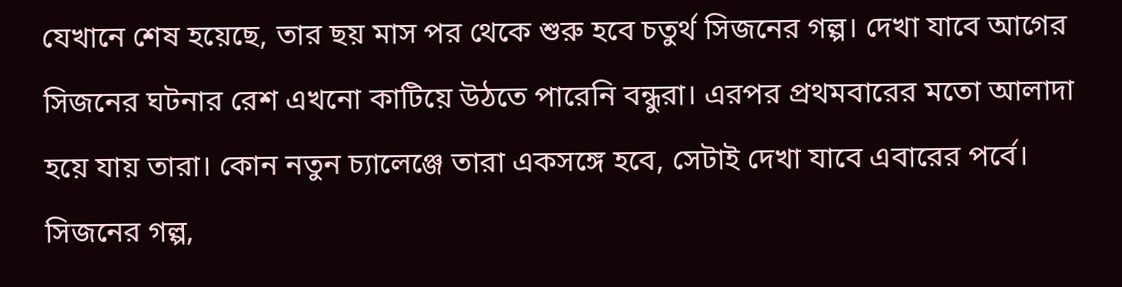যেখানে শেষ হয়েছে, তার ছয় মাস পর থেকে শুরু হবে চতুর্থ সিজনের গল্প। দেখা যাবে আগের সিজনের ঘটনার রেশ এখনো কাটিয়ে উঠতে পারেনি বন্ধুরা। এরপর প্রথমবারের মতো আলাদা হয়ে যায় তারা। কোন নতুন চ্যালেঞ্জে তারা একসঙ্গে হবে, সেটাই দেখা যাবে এবারের পর্বে। সিজনের গল্প,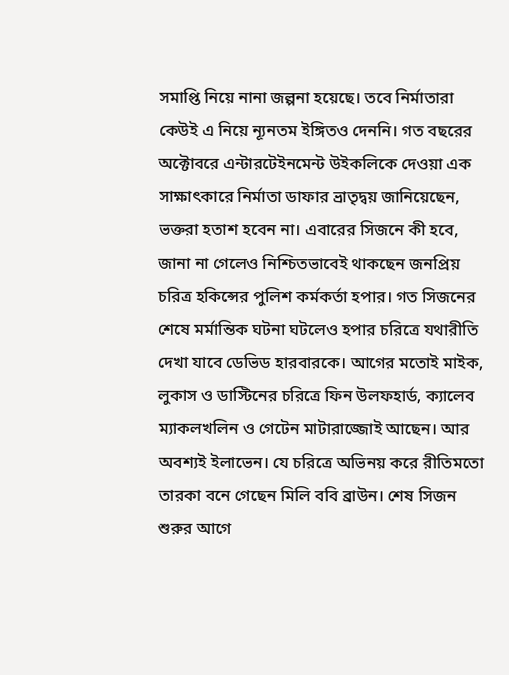সমাপ্তি নিয়ে নানা জল্পনা হয়েছে। তবে নির্মাতারা কেউই এ নিয়ে ন্যূনতম ইঙ্গিতও দেননি। গত বছরের অক্টোবরে এন্টারটেইনমেন্ট উইকলিকে দেওয়া এক সাক্ষাৎকারে নির্মাতা ডাফার ভ্রাতৃদ্বয় জানিয়েছেন, ভক্তরা হতাশ হবেন না। এবারের সিজনে কী হবে, জানা না গেলেও নিশ্চিতভাবেই থাকছেন জনপ্রিয় চরিত্র হকিন্সের পুলিশ কর্মকর্তা হপার। গত সিজনের শেষে মর্মান্তিক ঘটনা ঘটলেও হপার চরিত্রে যথারীতি দেখা যাবে ডেভিড হারবারকে। আগের মতোই মাইক, লুকাস ও ডাস্টিনের চরিত্রে ফিন উলফহার্ড, ক্যালেব ম্যাকলখলিন ও গেটেন মাটারাজ্জোই আছেন। আর অবশ্যই ইলাভেন। যে চরিত্রে অভিনয় করে রীতিমতো তারকা বনে গেছেন মিলি ববি ব্রাউন। শেষ সিজন শুরুর আগে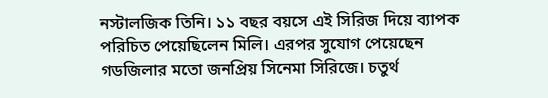নস্টালজিক তিনি। ১১ বছর বয়সে এই সিরিজ দিয়ে ব্যাপক পরিচিত পেয়েছিলেন মিলি। এরপর সুযোগ পেয়েছেন গডজিলার মতো জনপ্রিয় সিনেমা সিরিজে। চতুর্থ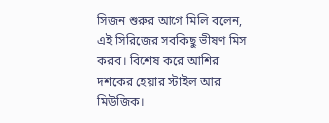সিজন শুরুর আগে মিলি বলেন, এই সিরিজের সবকিছু ভীষণ মিস করব। বিশেষ করে আশির দশকের হেয়ার স্টাইল আর মিউজিক।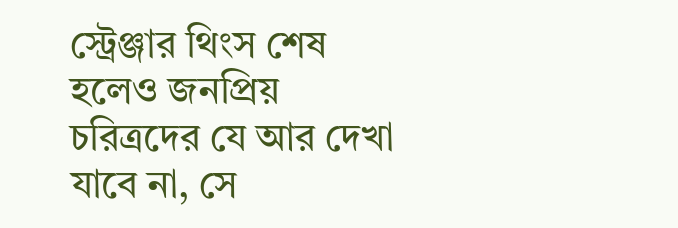স্ট্রেঞ্জার থিংস শেষ হলেও জনপ্রিয় চরিত্রদের যে আর দেখা যাবে না, সে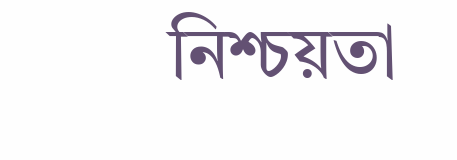নিশ্চয়তা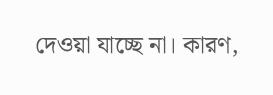দেওয়া যাচ্ছে না। কারণ,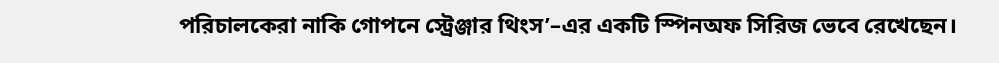পরিচালকেরা নাকি গোপনে স্ট্রেঞ্জার থিংস’–এর একটি স্পিনঅফ সিরিজ ভেবে রেখেছেন।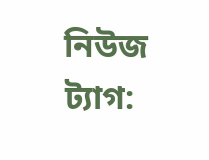নিউজ ট্যাগ: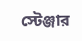স্টেঞ্জার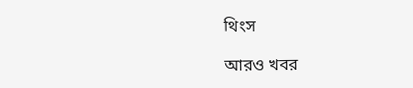থিংস

আরও খবর